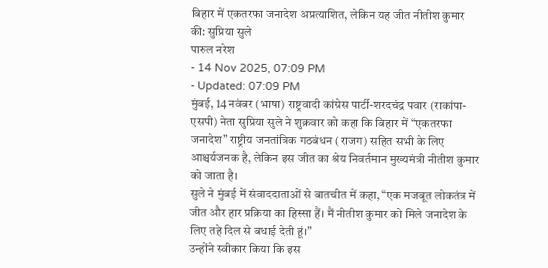बिहार में एकतरफा जनादेश अप्रत्याशित, लेकिन यह जीत नीतीश कुमार की: सुप्रिया सुले
पारुल नरेश
- 14 Nov 2025, 07:09 PM
- Updated: 07:09 PM
मुंबई, 14 नवंबर (भाषा) राष्ट्रवादी कांग्रेस पार्टी-शरदचंद्र पवार (राकांपा-एसपी) नेता सुप्रिया सुले ने शुक्रवार को कहा कि बिहार में “एकतरफा जनादेश” राष्ट्रीय जनतांत्रिक गठबंधन (राजग) सहित सभी के लिए आश्चर्यजनक है, लेकिन इस जीत का श्रेय निवर्तमान मुख्यमंत्री नीतीश कुमार को जाता है।
सुले ने मुंबई में संवाददाताओं से बातचीत में कहा, “एक मजबूत लोकतंत्र में जीत और हार प्रक्रिया का हिस्सा हैं। मैं नीतीश कुमार को मिले जनादेश के लिए तहे दिल से बधाई देती हूं।”
उन्होंने स्वीकार किया कि इस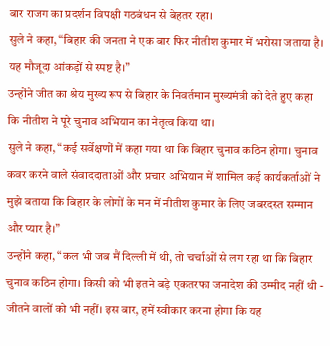बार राजग का प्रदर्शन विपक्षी गठबंधन से बेहतर रहा।
सुले ने कहा, “बिहार की जनता ने एक बार फिर नीतीश कुमार में भरोसा जताया है। यह मौजूदा आंकड़ों से स्पष्ट है।”
उन्होंने जीत का श्रेय मुख्य रूप से बिहार के निवर्तमान मुख्यमंत्री को देते हुए कहा कि नीतीश ने पूरे चुनाव अभियान का नेतृत्व किया था।
सुले ने कहा, “कई सर्वेक्षणों में कहा गया था कि बिहार चुनाव कठिन होगा। चुनाव कवर करने वाले संवाददाताओं और प्रचार अभियान में शामिल कई कार्यकर्ताओं ने मुझे बताया कि बिहार के लोगों के मन में नीतीश कुमार के लिए जबरदस्त सम्मान और प्यार है।”
उन्होंने कहा, “कल भी जब मैं दिल्ली में थी, तो चर्चाओं से लग रहा था कि बिहार चुनाव कठिन होगा। किसी को भी इतने बड़े एकतरफा जनादेश की उम्मीद नहीं थी - जीतने वालों को भी नहीं। इस बार, हमें स्वीकार करना होगा कि यह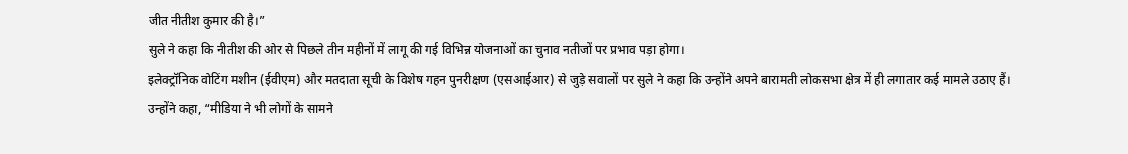जीत नीतीश कुमार की है।”
सुले ने कहा कि नीतीश की ओर से पिछले तीन महीनों में लागू की गई विभिन्न योजनाओं का चुनाव नतीजों पर प्रभाव पड़ा होगा।
इलेक्ट्रॉनिक वोटिंग मशीन (ईवीएम) और मतदाता सूची के विशेष गहन पुनरीक्षण (एसआईआर) से जुड़े सवालों पर सुले ने कहा कि उन्होंने अपने बारामती लोकसभा क्षेत्र में ही लगातार कई मामले उठाए हैं।
उन्होंने कहा, “मीडिया ने भी लोगों के सामने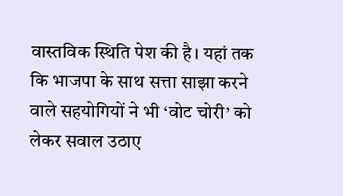वास्तविक स्थिति पेश की है। यहां तक कि भाजपा के साथ सत्ता साझा करने वाले सहयोगियों ने भी ‘वोट चोरी’ को लेकर सवाल उठाए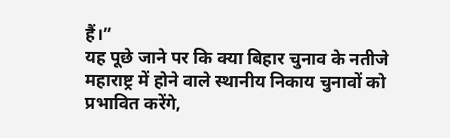हैं।”
यह पूछे जाने पर कि क्या बिहार चुनाव के नतीजे महाराष्ट्र में होने वाले स्थानीय निकाय चुनावों को प्रभावित करेंगे,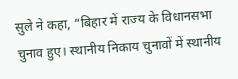सुले ने कहा, “बिहार में राज्य के विधानसभा चुनाव हुए। स्थानीय निकाय चुनावों में स्थानीय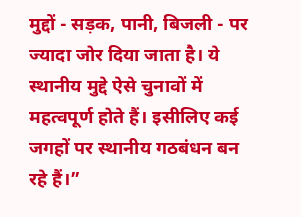मुद्दों - सड़क, पानी, बिजली - पर ज्यादा जोर दिया जाता है। ये स्थानीय मुद्दे ऐसे चुनावों में महत्वपूर्ण होते हैं। इसीलिए कई जगहों पर स्थानीय गठबंधन बन रहे हैं।”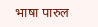भाषा पारुल